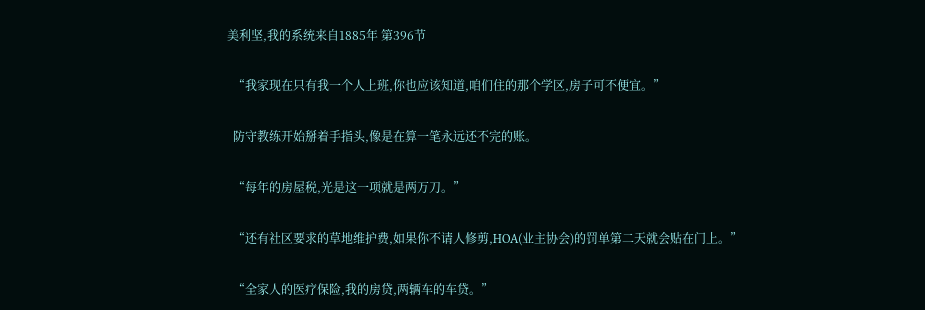美利坚,我的系统来自1885年 第396节

  “我家现在只有我一个人上班,你也应该知道,咱们住的那个学区,房子可不便宜。”

  防守教练开始掰着手指头,像是在算一笔永远还不完的账。

  “每年的房屋税,光是这一项就是两万刀。”

  “还有社区要求的草地维护费,如果你不请人修剪,HOA(业主协会)的罚单第二天就会贴在门上。”

  “全家人的医疗保险,我的房贷,两辆车的车贷。”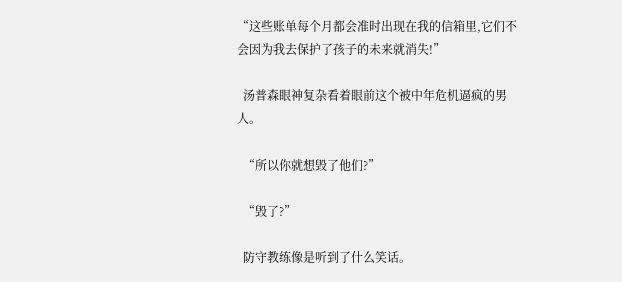“这些账单每个月都会准时出现在我的信箱里,它们不会因为我去保护了孩子的未来就消失!”

  汤普森眼神复杂看着眼前这个被中年危机逼疯的男人。

  “所以你就想毁了他们?”

  “毁了?”

  防守教练像是听到了什么笑话。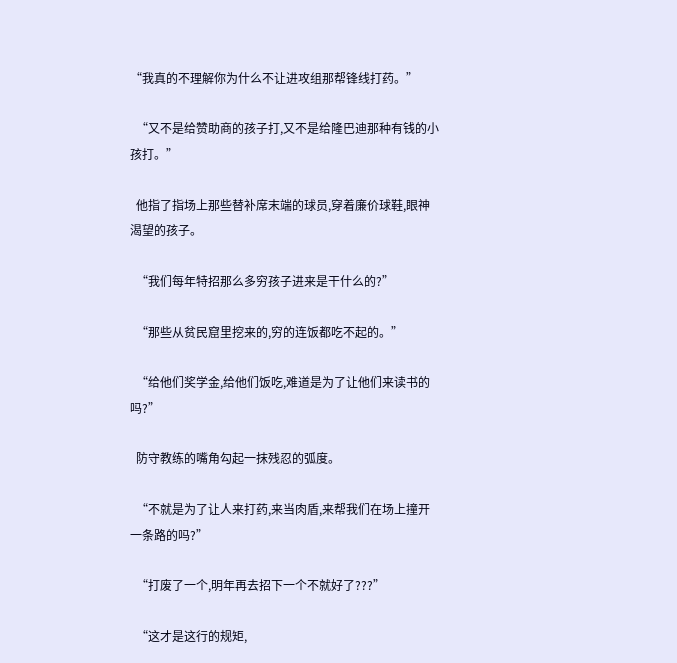“我真的不理解你为什么不让进攻组那帮锋线打药。”

  “又不是给赞助商的孩子打,又不是给隆巴迪那种有钱的小孩打。”

  他指了指场上那些替补席末端的球员,穿着廉价球鞋,眼神渴望的孩子。

  “我们每年特招那么多穷孩子进来是干什么的?”

  “那些从贫民窟里挖来的,穷的连饭都吃不起的。”

  “给他们奖学金,给他们饭吃,难道是为了让他们来读书的吗?”

  防守教练的嘴角勾起一抹残忍的弧度。

  “不就是为了让人来打药,来当肉盾,来帮我们在场上撞开一条路的吗?”

  “打废了一个,明年再去招下一个不就好了???”

  “这才是这行的规矩,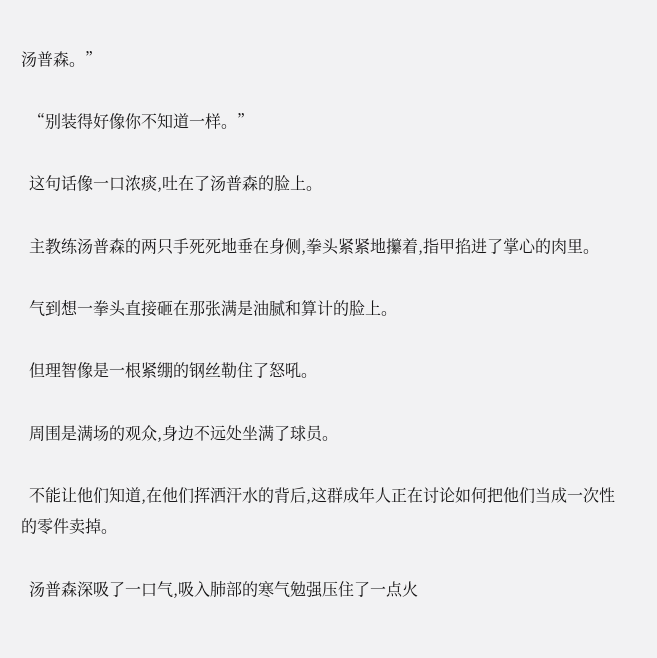汤普森。”

  “别装得好像你不知道一样。”

  这句话像一口浓痰,吐在了汤普森的脸上。

  主教练汤普森的两只手死死地垂在身侧,拳头紧紧地攥着,指甲掐进了掌心的肉里。

  气到想一拳头直接砸在那张满是油腻和算计的脸上。

  但理智像是一根紧绷的钢丝勒住了怒吼。

  周围是满场的观众,身边不远处坐满了球员。

  不能让他们知道,在他们挥洒汗水的背后,这群成年人正在讨论如何把他们当成一次性的零件卖掉。

  汤普森深吸了一口气,吸入肺部的寒气勉强压住了一点火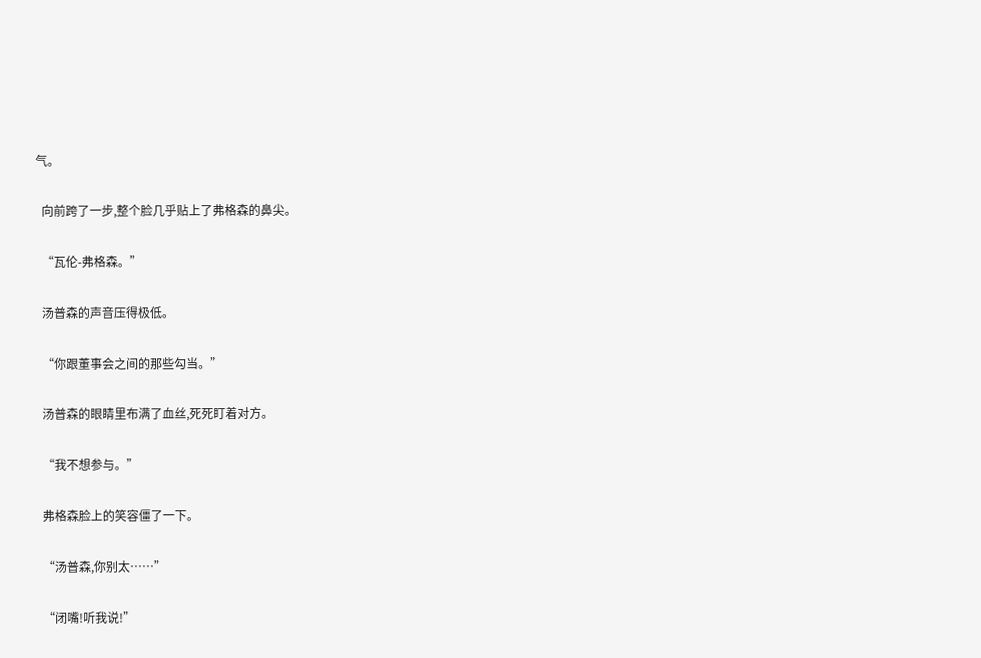气。

  向前跨了一步,整个脸几乎贴上了弗格森的鼻尖。

  “瓦伦-弗格森。”

  汤普森的声音压得极低。

  “你跟董事会之间的那些勾当。”

  汤普森的眼睛里布满了血丝,死死盯着对方。

  “我不想参与。”

  弗格森脸上的笑容僵了一下。

  “汤普森,你别太……”

  “闭嘴!听我说!”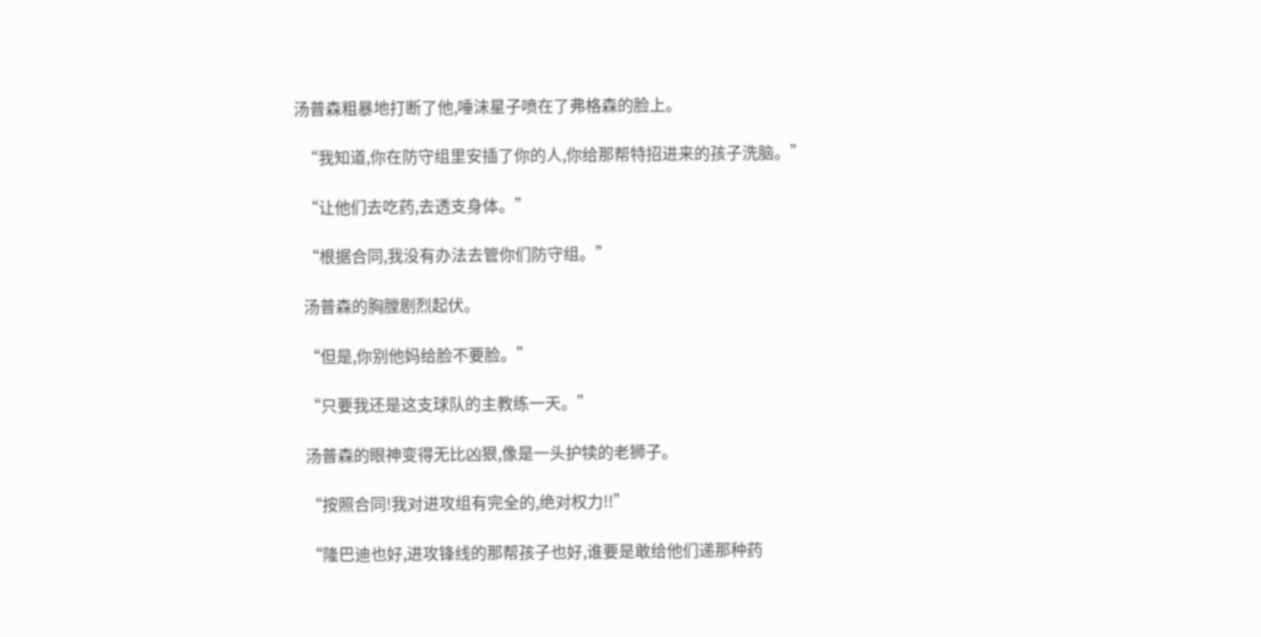汤普森粗暴地打断了他,唾沫星子喷在了弗格森的脸上。

  “我知道,你在防守组里安插了你的人,你给那帮特招进来的孩子洗脑。”

  “让他们去吃药,去透支身体。”

  “根据合同,我没有办法去管你们防守组。”

  汤普森的胸膛剧烈起伏。

  “但是,你别他妈给脸不要脸。”

  “只要我还是这支球队的主教练一天。”

  汤普森的眼神变得无比凶狠,像是一头护犊的老狮子。

  “按照合同!我对进攻组有完全的,绝对权力!!”

  “隆巴迪也好,进攻锋线的那帮孩子也好,谁要是敢给他们递那种药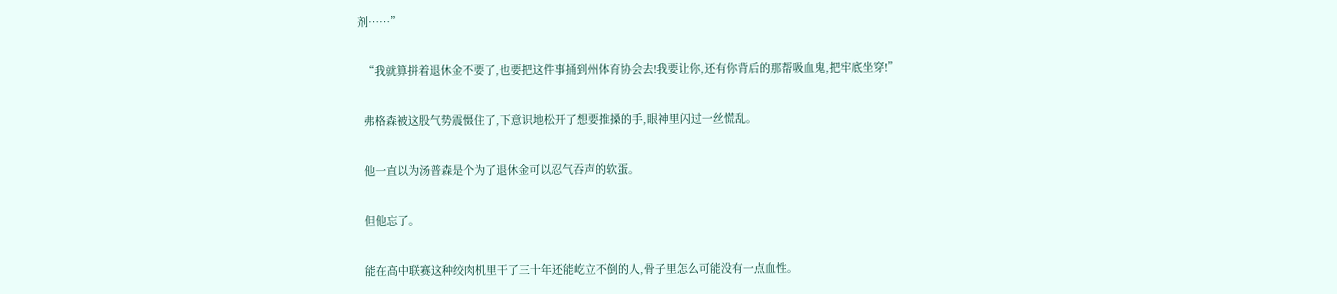剂……”

  “我就算拼着退休金不要了,也要把这件事捅到州体育协会去!我要让你,还有你背后的那帮吸血鬼,把牢底坐穿!”

  弗格森被这股气势震慑住了,下意识地松开了想要推搡的手,眼神里闪过一丝慌乱。

  他一直以为汤普森是个为了退休金可以忍气吞声的软蛋。

  但他忘了。

  能在高中联赛这种绞肉机里干了三十年还能屹立不倒的人,骨子里怎么可能没有一点血性。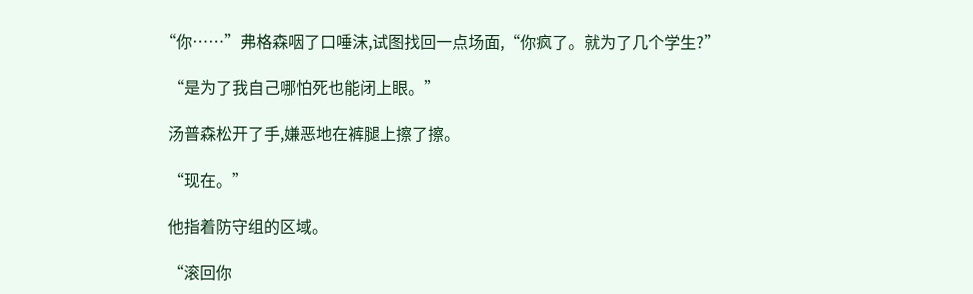“你……”弗格森咽了口唾沫,试图找回一点场面,“你疯了。就为了几个学生?”

  “是为了我自己哪怕死也能闭上眼。”

  汤普森松开了手,嫌恶地在裤腿上擦了擦。

  “现在。”

  他指着防守组的区域。

  “滚回你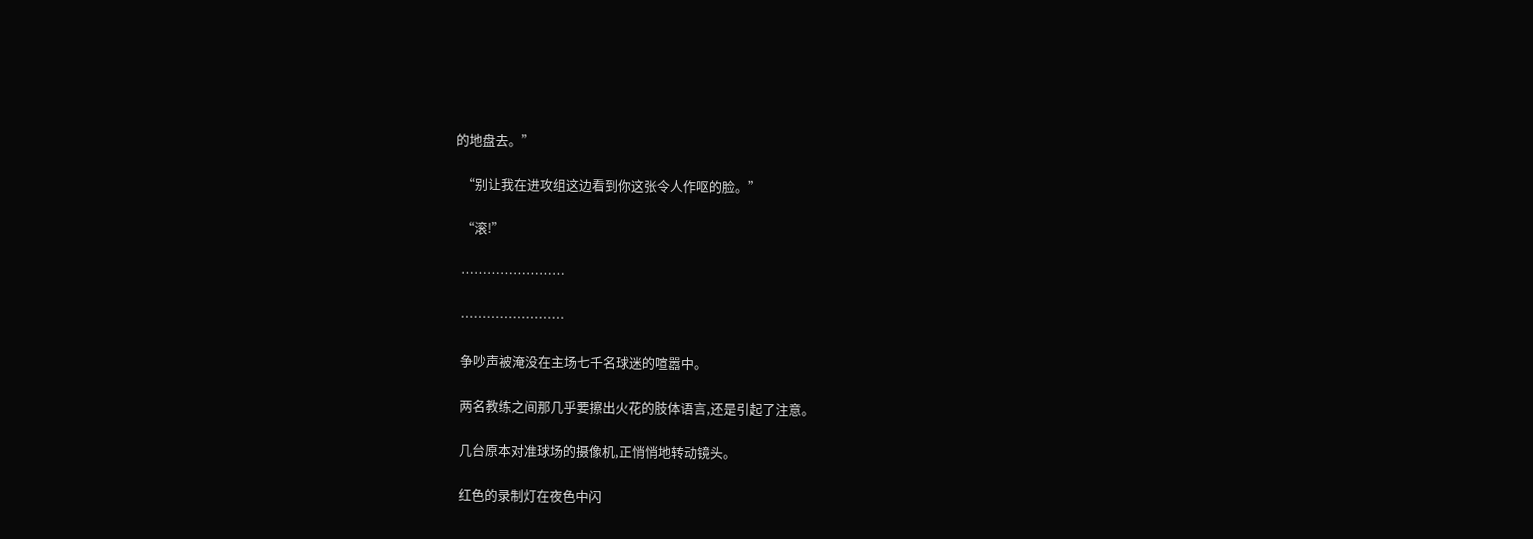的地盘去。”

  “别让我在进攻组这边看到你这张令人作呕的脸。”

  “滚!”

  ……………………

  ……………………

  争吵声被淹没在主场七千名球迷的喧嚣中。

  两名教练之间那几乎要擦出火花的肢体语言,还是引起了注意。

  几台原本对准球场的摄像机,正悄悄地转动镜头。

  红色的录制灯在夜色中闪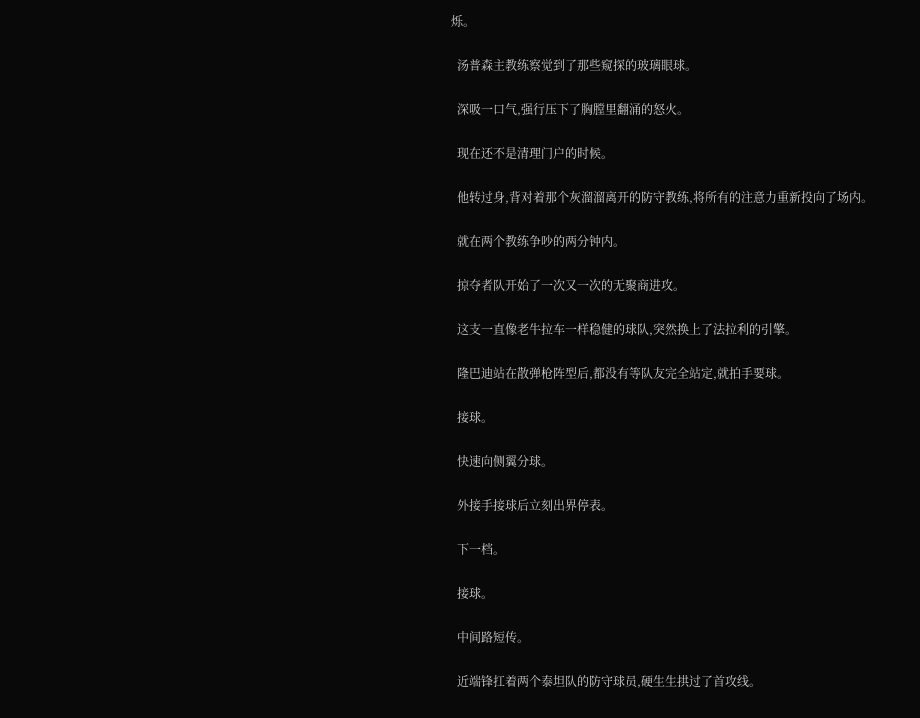烁。

  汤普森主教练察觉到了那些窥探的玻璃眼球。

  深吸一口气,强行压下了胸膛里翻涌的怒火。

  现在还不是清理门户的时候。

  他转过身,背对着那个灰溜溜离开的防守教练,将所有的注意力重新投向了场内。

  就在两个教练争吵的两分钟内。

  掠夺者队开始了一次又一次的无聚商进攻。

  这支一直像老牛拉车一样稳健的球队,突然换上了法拉利的引擎。

  隆巴迪站在散弹枪阵型后,都没有等队友完全站定,就拍手要球。

  接球。

  快速向侧翼分球。

  外接手接球后立刻出界停表。

  下一档。

  接球。

  中间路短传。

  近端锋扛着两个泰坦队的防守球员,硬生生拱过了首攻线。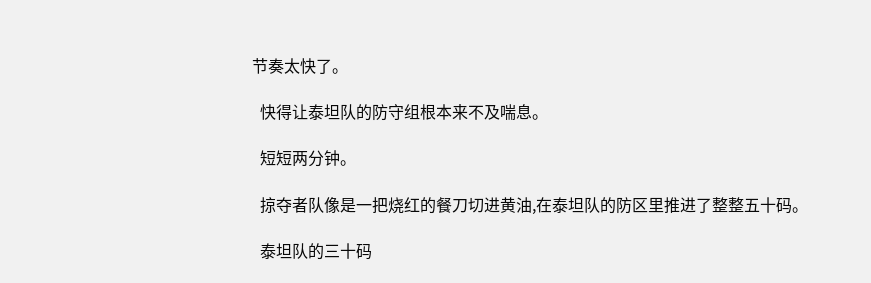节奏太快了。

  快得让泰坦队的防守组根本来不及喘息。

  短短两分钟。

  掠夺者队像是一把烧红的餐刀切进黄油,在泰坦队的防区里推进了整整五十码。

  泰坦队的三十码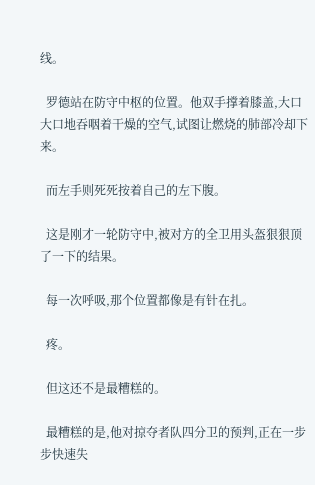线。

  罗德站在防守中枢的位置。他双手撑着膝盖,大口大口地吞咽着干燥的空气,试图让燃烧的肺部冷却下来。

  而左手则死死按着自己的左下腹。

  这是刚才一轮防守中,被对方的全卫用头盔狠狠顶了一下的结果。

  每一次呼吸,那个位置都像是有针在扎。

  疼。

  但这还不是最糟糕的。

  最糟糕的是,他对掠夺者队四分卫的预判,正在一步步快速失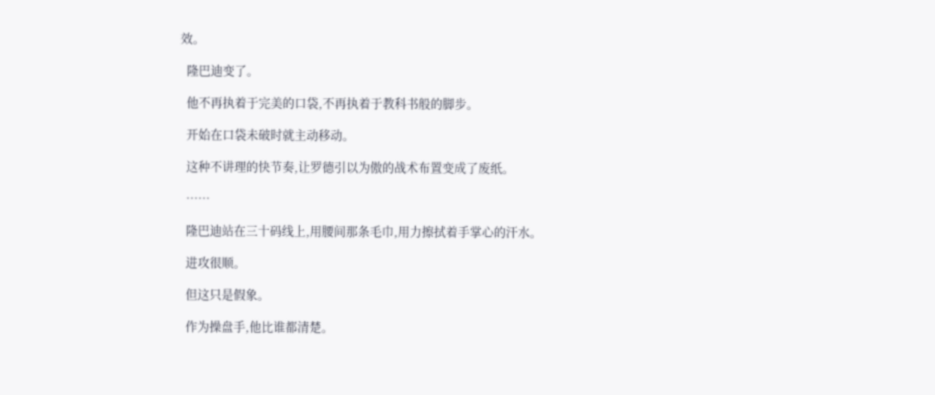效。

  隆巴迪变了。

  他不再执着于完美的口袋,不再执着于教科书般的脚步。

  开始在口袋未破时就主动移动。

  这种不讲理的快节奏,让罗德引以为傲的战术布置变成了废纸。

  ……

  隆巴迪站在三十码线上,用腰间那条毛巾,用力擦拭着手掌心的汗水。

  进攻很顺。

  但这只是假象。

  作为操盘手,他比谁都清楚。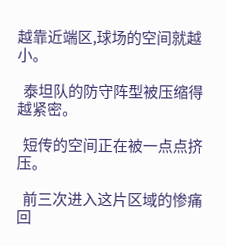越靠近端区,球场的空间就越小。

  泰坦队的防守阵型被压缩得越紧密。

  短传的空间正在被一点点挤压。

  前三次进入这片区域的惨痛回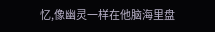忆,像幽灵一样在他脑海里盘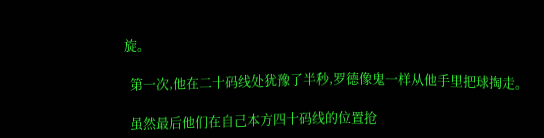旋。

  第一次,他在二十码线处犹豫了半秒,罗德像鬼一样从他手里把球掏走。

  虽然最后他们在自己本方四十码线的位置抢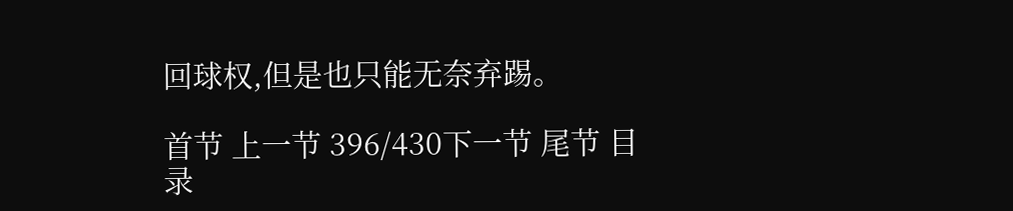回球权,但是也只能无奈弃踢。

首节 上一节 396/430下一节 尾节 目录